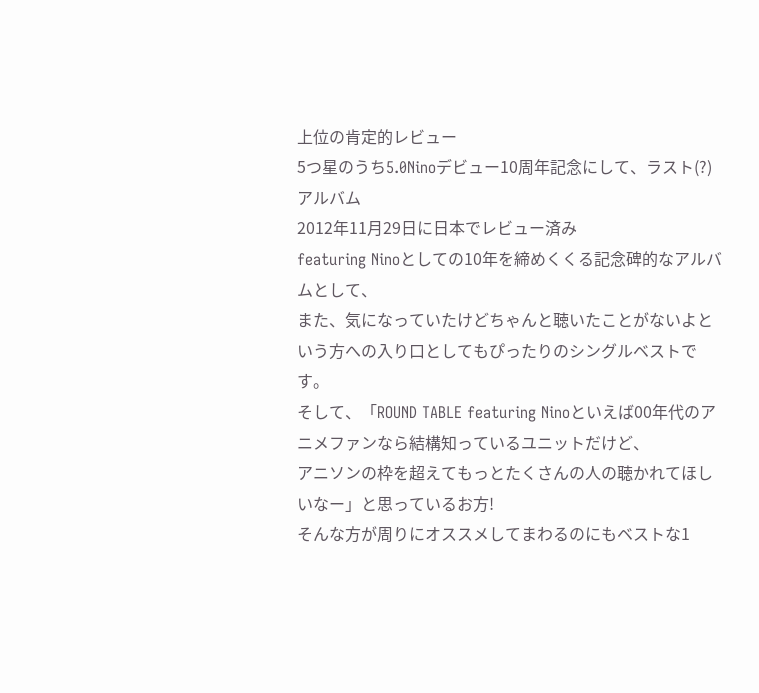上位の肯定的レビュー
5つ星のうち5.0Ninoデビュー10周年記念にして、ラスト(?)アルバム
2012年11月29日に日本でレビュー済み
featuring Ninoとしての10年を締めくくる記念碑的なアルバムとして、
また、気になっていたけどちゃんと聴いたことがないよという方への入り口としてもぴったりのシングルベストです。
そして、「ROUND TABLE featuring Ninoといえば00年代のアニメファンなら結構知っているユニットだけど、
アニソンの枠を超えてもっとたくさんの人の聴かれてほしいなー」と思っているお方!
そんな方が周りにオススメしてまわるのにもベストな1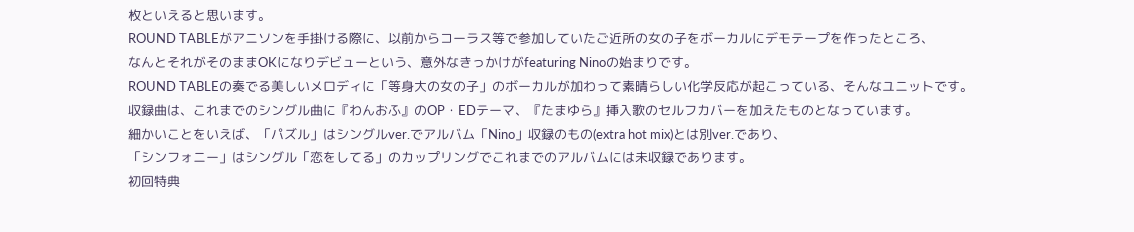枚といえると思います。
ROUND TABLEがアニソンを手掛ける際に、以前からコーラス等で参加していたご近所の女の子をボーカルにデモテープを作ったところ、
なんとそれがそのままOKになりデビューという、意外なきっかけがfeaturing Ninoの始まりです。
ROUND TABLEの奏でる美しいメロディに「等身大の女の子」のボーカルが加わって素晴らしい化学反応が起こっている、そんなユニットです。
収録曲は、これまでのシングル曲に『わんおふ』のOP・EDテーマ、『たまゆら』挿入歌のセルフカバーを加えたものとなっています。
細かいことをいえば、「パズル」はシングルver.でアルバム「Nino」収録のもの(extra hot mix)とは別ver.であり、
「シンフォニー」はシングル「恋をしてる」のカップリングでこれまでのアルバムには未収録であります。
初回特典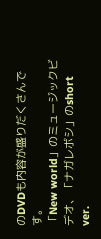のDVDも内容が盛りだくさんです。
「New world」のミュージックビデオ、「ナガレボシ」のshort ver.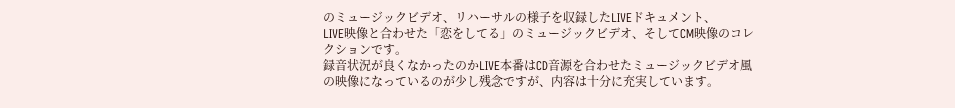のミュージックビデオ、リハーサルの様子を収録したLIVEドキュメント、
LIVE映像と合わせた「恋をしてる」のミュージックビデオ、そしてCM映像のコレクションです。
録音状況が良くなかったのかLIVE本番はCD音源を合わせたミュージックビデオ風の映像になっているのが少し残念ですが、内容は十分に充実しています。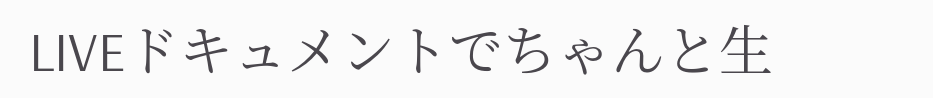LIVEドキュメントでちゃんと生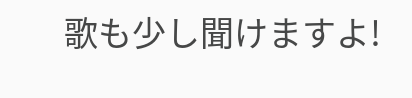歌も少し聞けますよ!